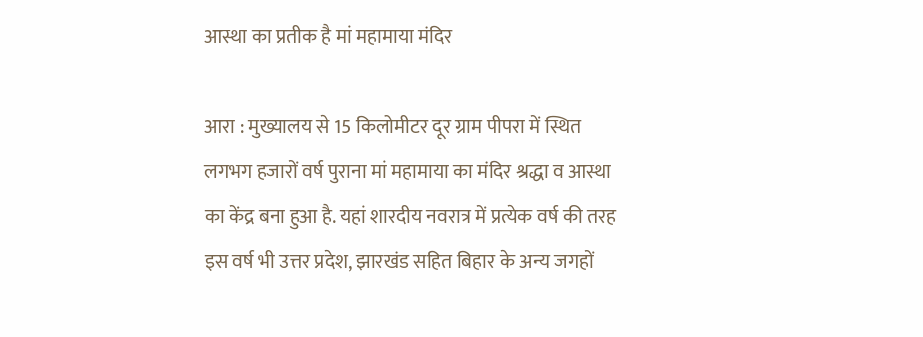आस्था का प्रतीक है मां महामाया मंदिर

आरा : मुख्यालय से 15 किलोमीटर दूर ग्राम पीपरा में स्थित लगभग हजारों वर्ष पुराना मां महामाया का मंदिर श्रद्धा व आस्था का केंद्र बना हुआ है. यहां शारदीय नवरात्र में प्रत्येक वर्ष की तरह इस वर्ष भी उत्तर प्रदेश, झारखंड सहित बिहार के अन्य जगहों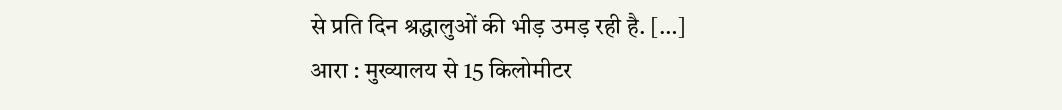से प्रति दिन श्रद्धालुओं की भीड़ उमड़ रही है. […]
आरा : मुख्यालय से 15 किलोमीटर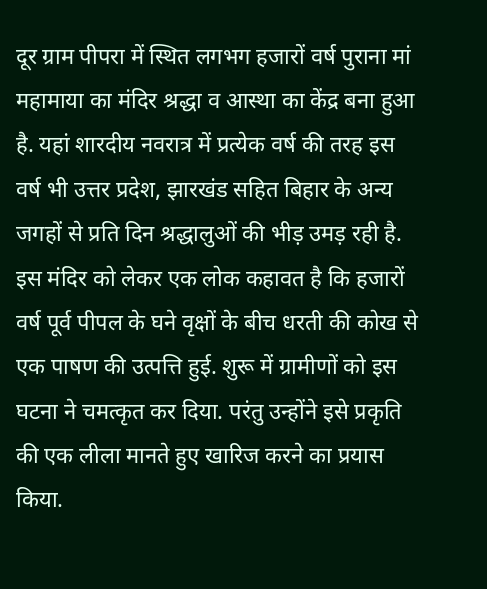दूर ग्राम पीपरा में स्थित लगभग हजारों वर्ष पुराना मां महामाया का मंदिर श्रद्धा व आस्था का केंद्र बना हुआ है. यहां शारदीय नवरात्र में प्रत्येक वर्ष की तरह इस वर्ष भी उत्तर प्रदेश, झारखंड सहित बिहार के अन्य जगहों से प्रति दिन श्रद्धालुओं की भीड़ उमड़ रही है.
इस मंदिर को लेकर एक लोक कहावत है कि हजारों वर्ष पूर्व पीपल के घने वृक्षों के बीच धरती की कोख से एक पाषण की उत्पत्ति हुई. शुरू में ग्रामीणों को इस घटना ने चमत्कृत कर दिया. परंतु उन्होंने इसे प्रकृति की एक लीला मानते हुए खारिज करने का प्रयास किया.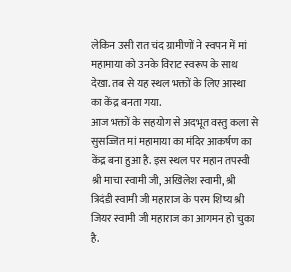लेकिन उसी रात चंद ग्रामीणों ने स्वपन में मां महामाया को उनके विराट स्वरूप के साथ देखा. तब से यह स्थल भक्तों के लिए आस्था का केंद्र बनता गया.
आज भक्तों के सहयोग से अदभूत वस्तु कला से सुसज्जित मां महामाया का मंदिर आकर्षण का केंद्र बना हुआ है. इस स्थल पर महान तपस्वी श्री माचा स्वामी जी, अखिलेश स्वामी, श्री त्रिदंडी स्वामी जी महाराज के परम शिष्य श्री जियर स्वामी जी महाराज का आगमन हो चुका है.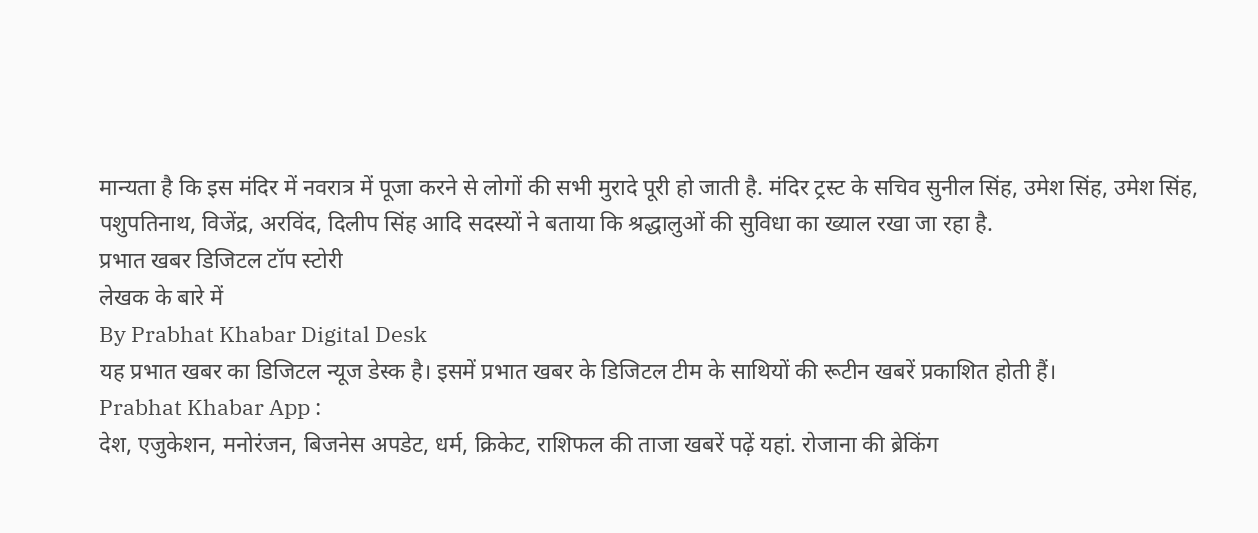मान्यता है कि इस मंदिर में नवरात्र में पूजा करने से लोगों की सभी मुरादे पूरी हो जाती है. मंदिर ट्रस्ट के सचिव सुनील सिंह, उमेश सिंह, उमेश सिंह, पशुपतिनाथ, विजेंद्र, अरविंद, दिलीप सिंह आदि सदस्यों ने बताया कि श्रद्धालुओं की सुविधा का ख्याल रखा जा रहा है.
प्रभात खबर डिजिटल टॉप स्टोरी
लेखक के बारे में
By Prabhat Khabar Digital Desk
यह प्रभात खबर का डिजिटल न्यूज डेस्क है। इसमें प्रभात खबर के डिजिटल टीम के साथियों की रूटीन खबरें प्रकाशित होती हैं।
Prabhat Khabar App :
देश, एजुकेशन, मनोरंजन, बिजनेस अपडेट, धर्म, क्रिकेट, राशिफल की ताजा खबरें पढ़ें यहां. रोजाना की ब्रेकिंग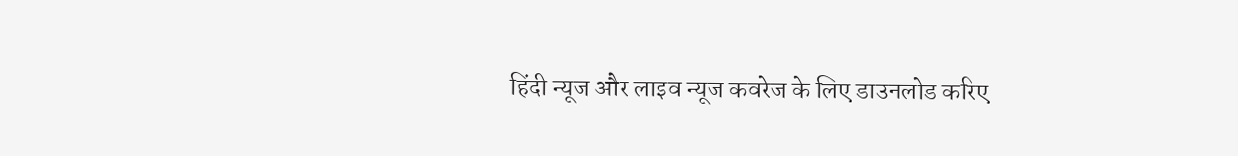हिंदी न्यूज और लाइव न्यूज कवरेज के लिए डाउनलोड करिए